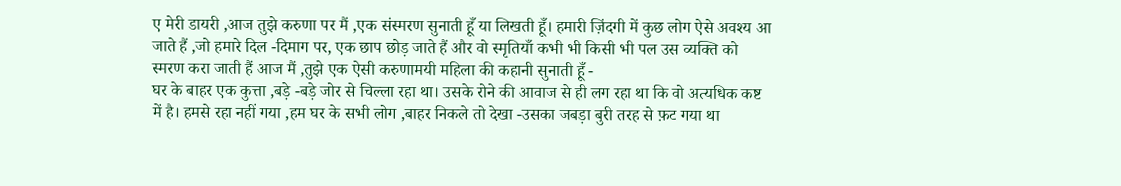ए मेरी डायरी ,आज तुझे करुणा पर मैं ,एक संस्मरण सुनाती हूँ या लिखती हूँ। हमारी ज़िंदगी में कुछ लोग ऐसे अवश्य आ जाते हैं ,जो हमारे दिल -दिमाग पर, एक छाप छोड़ जाते हैं और वो स्मृतियाँ कभी भी किसी भी पल उस व्यक्ति को स्मरण करा जाती हैं आज मैं ,तुझे एक ऐसी करुणामयी महिला की कहानी सुनाती हूँ -
घर के बाहर एक कुत्ता ,बड़े -बड़े जोर से चिल्ला रहा था। उसके रोने की आवाज से ही लग रहा था कि वो अत्यधिक कष्ट में है। हमसे रहा नहीं गया ,हम घर के सभी लोग ,बाहर निकले तो देखा -उसका जबड़ा बुरी तरह से फ़ट गया था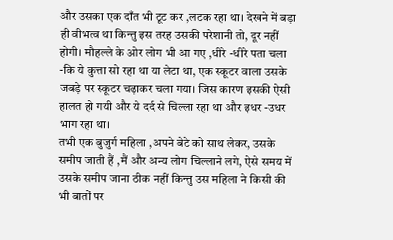और उसका एक दाँत भी टूट कर ,लटक रहा था। देखने में बड़ा ही वीभत्व था किन्तु इस तरह उसकी परेशानी तो, दूर नहीं होगी। मौहल्ले के ओर लोग भी आ गए ,धीरे -धीरे पता चला -कि ये कुत्ता सो रहा था या लेटा था, एक स्कूटर वाला उसके जबड़े पर स्कूटर चढ़ाकर चला गया। जिस कारण इसकी ऐसी हालत हो गयी और ये दर्द से चिल्ला रहा था और इधर -उधर भाग रहा था।
तभी एक बुजुर्ग महिला ,अपने बेटे को साथ लेकर, उसके समीप जाती हैं ,मैं और अन्य लोग चिल्लाने लगे, ऐसे समय में उसके समीप जाना ठीक नहीं किन्तु उस महिला ने किसी की भी बातों पर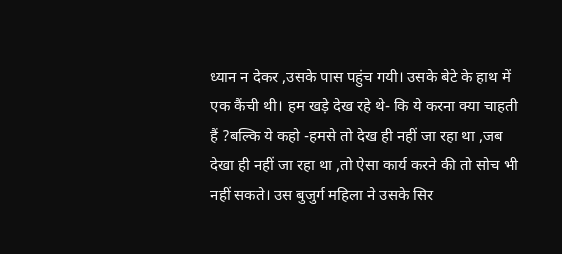ध्यान न देकर ,उसके पास पहुंच गयी। उसके बेटे के हाथ में एक कैंची थी। हम खड़े देख रहे थे- कि ये करना क्या चाहती हैं ?बल्कि ये कहो -हमसे तो देख ही नहीं जा रहा था ,जब देखा ही नहीं जा रहा था ,तो ऐसा कार्य करने की तो सोच भी नहीं सकते। उस बुजुर्ग महिला ने उसके सिर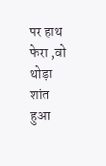पर हाथ फेरा ,वो थोड़ा शांत हुआ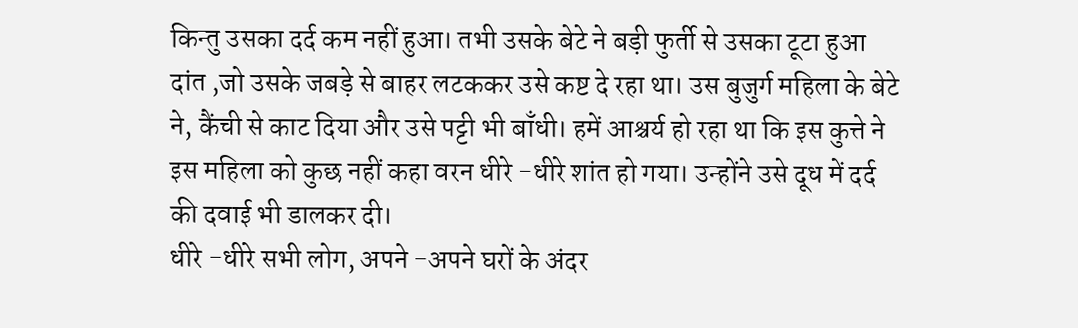किन्तु उसका दर्द कम नहीं हुआ। तभी उसके बेटे ने बड़ी फुर्ती से उसका टूटा हुआ दांत ,जो उसके जबड़े से बाहर लटककर उसे कष्ट दे रहा था। उस बुजुर्ग महिला के बेटे ने, कैंची से काट दिया और उसे पट्टी भी बाँधी। हमें आश्चर्य हो रहा था कि इस कुत्ते ने इस महिला को कुछ नहीं कहा वरन धीरे -धीरे शांत हो गया। उन्होंने उसे दूध में दर्द की दवाई भी डालकर दी।
धीरे -धीरे सभी लोग, अपने -अपने घरों के अंदर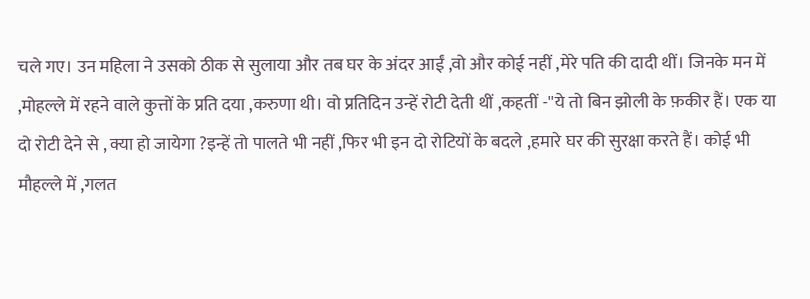चले गए। उन महिला ने उसको ठीक से सुलाया और तब घर के अंदर आईं ,वो और कोई नहीं ,मेरे पति की दादी थीं। जिनके मन में ,मोहल्ले में रहने वाले कुत्तों के प्रति दया ,करुणा थी। वो प्रतिदिन उन्हें रोटी देती थीं ,कहतीं -''ये तो बिन झोली के फ़कीर हैं। एक या दो रोटी देने से , क्या हो जायेगा ?इन्हें तो पालते भी नहीं ,फिर भी इन दो रोटियों के बदले ,हमारे घर की सुरक्षा करते हैं। कोई भी मौहल्ले में ,गलत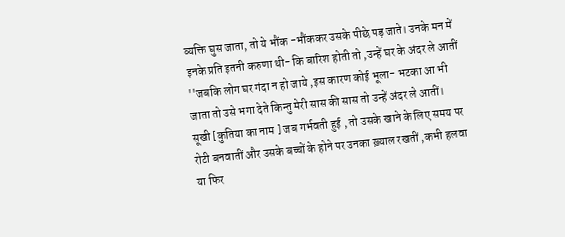व्यक्ति घुस जाता, तो ये भौंक -भौंककर उसके पीछे पड़ जाते। उनके मन में इनके प्रति इतनी करुणा थी- कि बारिश होती तो ,उन्हें घर के अंदर ले आतीं ''जबकि लोग घर गंदा न हो जाये ,इस कारण कोई भूला- भटका आ भी जाता तो उसे भगा देते किन्तु मेरी सास की सास तो उन्हें अंदर ले आतीं।
सूखी [कुतिया का नाम ] जब गर्भवती हुई , तो उसके खाने के लिए समय पर रोटी बनवातीं और उसके बच्चों के होने पर उनका ख़्याल रखतीं ,कभी हलवा या फिर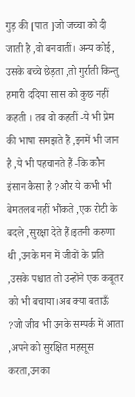गुड़ की [पात ]जो जच्चा को दी जाती है ,वो बनवातीं। अन्य कोई, उसके बच्चे छेड़ता ,तो गुर्राती किन्तु हमारी ददिया सास को कुछ नहीं कहती । तब वो कहतीं -ये भी प्रेम की भाषा समझते हैं ,इनमें भी जान है ,ये भी पहचानते हैं -कि कौन इंसान कैसा है ?और ये कभी भी बेमतलब नहीं भौंकते ,एक रोटी के बदले ,सुरक्षा देते हैं।इतनी करुणा थी ,उनके मन में जीवों के प्रति ,उसके पश्चात तो उन्होंने एक कबूतर को भी बचाया।अब क्या बताऊँ ?जो जीव भी उनके सम्पर्क में आता ,अपने को सुरक्षित महसूस करता,उनका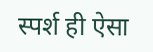स्पर्श ही ऐसा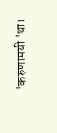'करुणामयी 'था।